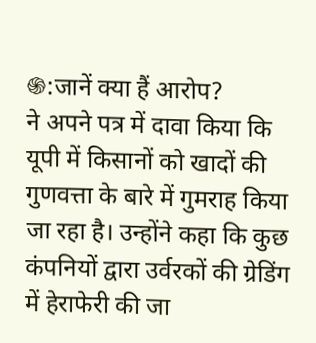֍:जानें क्या हैं आरोप?
ने अपने पत्र में दावा किया कि यूपी में किसानों को खादों की गुणवत्ता के बारे में गुमराह किया जा रहा है। उन्होंने कहा कि कुछ कंपनियों द्वारा उर्वरकों की ग्रेडिंग में हेराफेरी की जा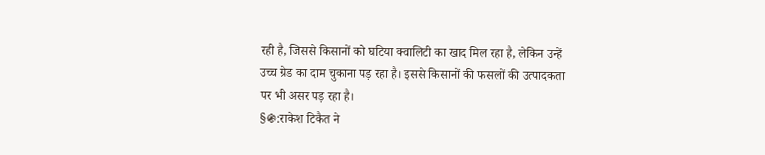रही है, जिससे किसानों को घटिया क्वालिटी का खाद मिल रहा है, लेकिन उन्हें उच्च ग्रेड का दाम चुकाना पड़ रहा है। इससे किसानों की फसलों की उत्पादकता पर भी असर पड़ रहा है।
§֍:राकेश टिकैत ने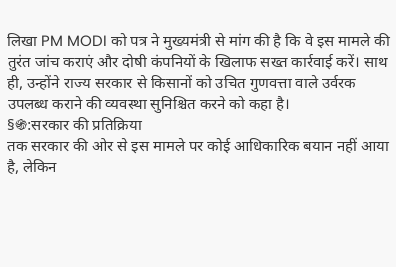लिखा PM MODI को पत्र ने मुख्यमंत्री से मांग की है कि वे इस मामले की तुरंत जांच कराएं और दोषी कंपनियों के खिलाफ सख्त कार्रवाई करें। साथ ही, उन्होंने राज्य सरकार से किसानों को उचित गुणवत्ता वाले उर्वरक उपलब्ध कराने की व्यवस्था सुनिश्चित करने को कहा है।
§֍:सरकार की प्रतिक्रिया
तक सरकार की ओर से इस मामले पर कोई आधिकारिक बयान नहीं आया है, लेकिन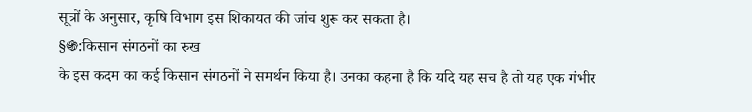सूत्रों के अनुसार, कृषि विभाग इस शिकायत की जांच शुरू कर सकता है।
§֍:किसान संगठनों का रुख
के इस कदम का कई किसान संगठनों ने समर्थन किया है। उनका कहना है कि यदि यह सच है तो यह एक गंभीर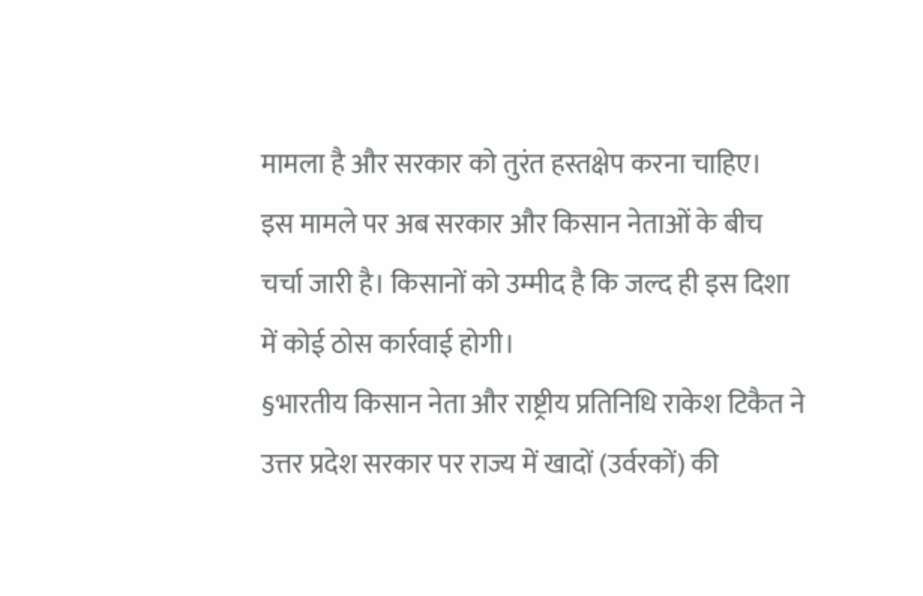मामला है और सरकार को तुरंत हस्तक्षेप करना चाहिए।
इस मामले पर अब सरकार और किसान नेताओं के बीच चर्चा जारी है। किसानों को उम्मीद है कि जल्द ही इस दिशा में कोई ठोस कार्रवाई होगी।
§भारतीय किसान नेता और राष्ट्रीय प्रतिनिधि राकेश टिकैत ने उत्तर प्रदेश सरकार पर राज्य में खादों (उर्वरकों) की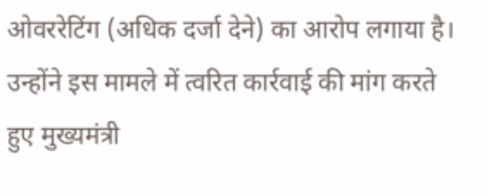ओवररेटिंग (अधिक दर्जा देने) का आरोप लगाया है। उन्होंने इस मामले में त्वरित कार्रवाई की मांग करते हुए मुख्यमंत्री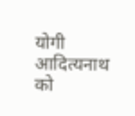योगी आदित्यनाथ को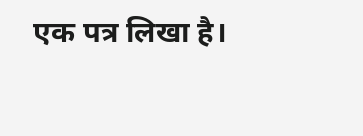एक पत्र लिखा है।